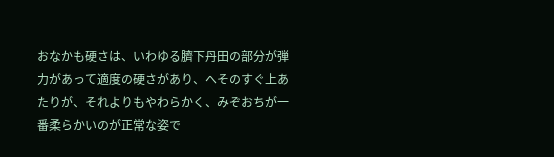おなかも硬さは、いわゆる臍下丹田の部分が弾力があって適度の硬さがあり、へそのすぐ上あたりが、それよりもやわらかく、みぞおちが一番柔らかいのが正常な姿で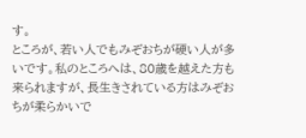す。
ところが、若い人でもみぞおちが硬い人が多いです。私のところへは、80歳を越えた方も来られますが、長生きされている方はみぞおちが柔らかいで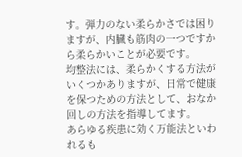す。弾力のない柔らかさでは困りますが、内臓も筋肉の一つですから柔らかいことが必要です。
均整法には、柔らかくする方法がいくつかありますが、日常で健康を保つための方法として、おなか回しの方法を指導してます。
あらゆる疾患に効く万能法といわれるも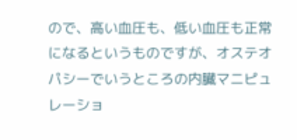ので、高い血圧も、低い血圧も正常になるというものですが、オステオパシーでいうところの内臓マニピュレーショ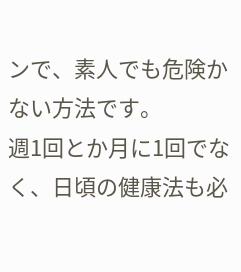ンで、素人でも危険かない方法です。
週1回とか月に1回でなく、日頃の健康法も必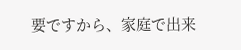要ですから、家庭で出来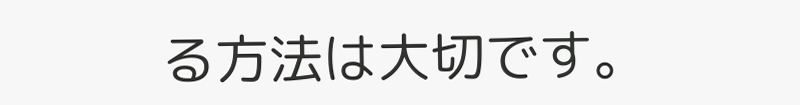る方法は大切です。